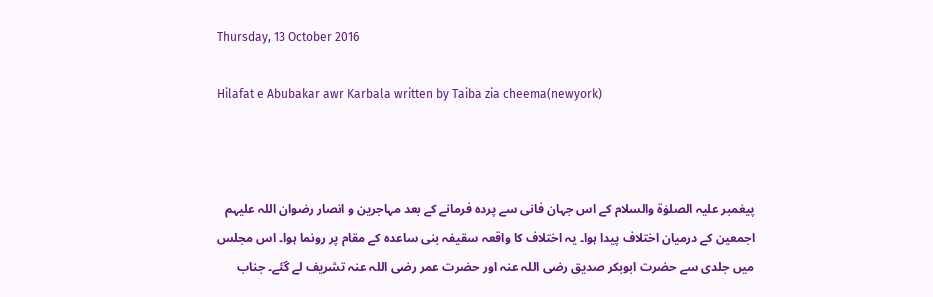Thursday, 13 October 2016

Hilafat e Abubakar awr Karbala written by Taiba zia cheema(newyork)



پیغمبر علیہ الصلوٰة والسلام کے اس جہان فانی سے پردہ فرمانے کے بعد مہاجرین و انصار رضوان اللہ علیہم اجمعین کے درمیان اختلاف پیدا ہوا۔ یہ اختلاف کا واقعہ سقیفہ بنی ساعدہ کے مقام پر رونما ہوا۔ اس مجلس میں جلدی سے حضرت ابوبکر صدیق رضی اللہ عنہ اور حضرت عمر رضی اللہ عنہ تشریف لے گئے۔ جناب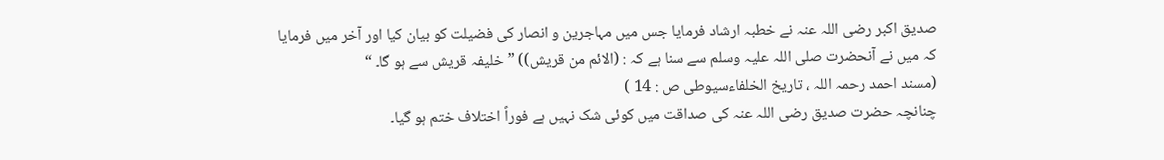صدیق اکبر رضی اللہ عنہ نے خطبہ ارشاد فرمایا جس میں مہاجرین و انصار کی فضیلت کو بیان کیا اور آخر میں فرمایا کہ میں نے آنحضرت صلی اللہ علیہ وسلم سے سنا ہے کہ : (الائم من قریش)) ” خلیفہ قریش سے ہو گا۔ “
(مسند احمد رحمہ اللہ ، تاریخ الخلفاءسیوطی ص : 14 )
چنانچہ حضرت صدیق رضی اللہ عنہ کی صداقت میں کوئی شک نہیں ہے فوراً اختلاف ختم ہو گیا۔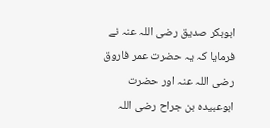ابوبکر صدیق رضی اللہ عنہ نے فرمایا کہ یہ حضرت عمر فاروق رضی اللہ عنہ اور حضرت ابوعبیدہ بن جراح رضی اللہ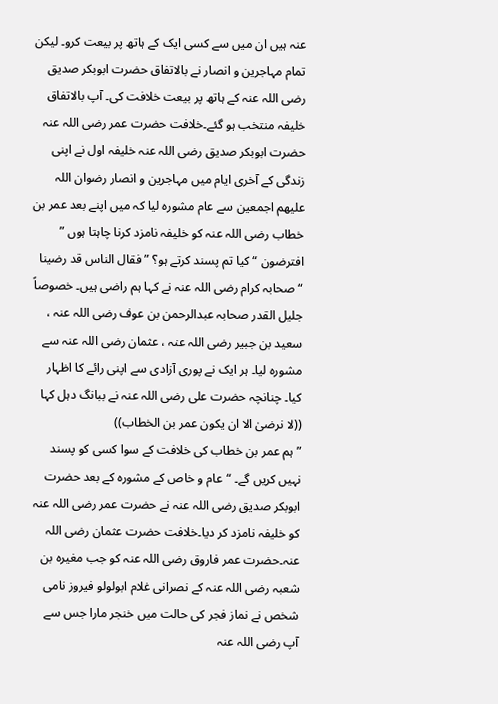عنہ ہیں ان میں سے کسی ایک کے ہاتھ پر بیعت کرو۔ لیکن تمام مہاجرین و انصار نے بالاتفاق حضرت ابوبکر صدیق رضی اللہ عنہ کے ہاتھ پر بیعت خلافت کی۔ آپ بالاتفاق خلیفہ منتخب ہو گئے۔خلافت حضرت عمر رضی اللہ عنہ حضرت ابوبکر صدیق رضی اللہ عنہ خلیفہ اول نے اپنی زندگی کے آخری ایام میں مہاجرین و انصار رضوان اللہ علیھم اجمعین سے عام مشورہ لیا کہ میں اپنے بعد عمر بن خطاب رضی اللہ عنہ کو خلیفہ نامزد کرنا چاہتا ہوں ” افترضون “ کیا تم پسند کرتے ہو؟ ” فقال الناس قد رضینا “ صحابہ کرام رضی اللہ عنہ نے کہا ہم راضی ہیں۔ خصوصاً جلیل القدر صحابہ عبدالرحمن بن عوف رضی اللہ عنہ ، سعید بن جبیر رضی اللہ عنہ ، عثمان رضی اللہ عنہ سے مشورہ لیا۔ ہر ایک نے پوری آزادی سے اپنی رائے کا اظہار کیا۔ چنانچہ حضرت علی رضی اللہ عنہ نے ببانگ دہل کہا
((لا نرضیٰ الا ان یکون عمر بن الخطاب))
” ہم عمر بن خطاب کی خلافت کے سوا کسی کو پسند نہیں کریں گے۔ “عام و خاص کے مشورہ کے بعد حضرت ابوبکر صدیق رضی اللہ عنہ نے حضرت عمر رضی اللہ عنہ کو خلیفہ نامزد کر دیا۔خلافت حضرت عثمان رضی اللہ عنہ۔حضرت عمر فاروق رضی اللہ عنہ کو جب مغیرہ بن شعبہ رضی اللہ عنہ کے نصرانی غلام ابولولو فیروز نامی شخص نے نماز فجر کی حالت میں خنجر مارا جس سے آپ رضی اللہ عنہ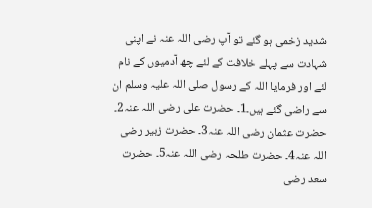شدید زخمی ہو گئے تو آپ رضی اللہ عنہ نے اپنی شہادت سے پہلے خلافت کے لئے چھ آدمیوں کے نام لئے اور فرمایا اللہ کے رسول صلی اللہ علیہ وسلم ان سے راضی گئے ہیں۔1۔ حضرت علی رضی اللہ عنہ2۔ حضرت عثمان رضی اللہ عنہ3۔ حضرت زبیر رضی اللہ عنہ4۔ حضرت طلحہ رضی اللہ عنہ5۔ حضرت سعد رضی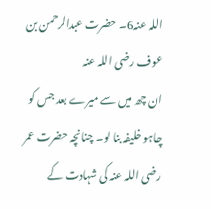اللہ عنہ6۔ حضرت عبدالرحمن بن عوف رضی اللہ عنہ
ان چھ میں سے میرے بعد جس کو چاہو خلیفہ بنا لو۔ چنانچہ حضرت عمر رضی اللہ عنہ کی شہادت کے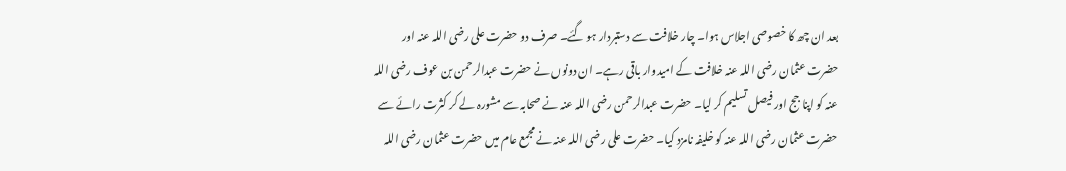بعد ان چھ کا خصوصی اجلاس ہوا۔ چار خلافت سے دستبردار ہو گئے۔ صرف دو حضرت علی رضی اللہ عنہ اور حضرت عثمان رضی اللہ عنہ خلافت کے امیدوار باقی رہے۔ ان دونوں نے حضرت عبدالرحمن بن عوف رضی اللہ عنہ کو اپنا جج اور فیصل تسلیم کر لیا۔ حضرت عبدالرحمن رضی اللہ عنہ نے صحابہ سے مشورہ لے کر کثرت رائے سے حضرت عثمان رضی اللہ عنہ کو خلیفہ نامزد کیا۔ حضرت علی رضی اللہ عنہ نے مجمع عام میں حضرت عثمان رضی اللہ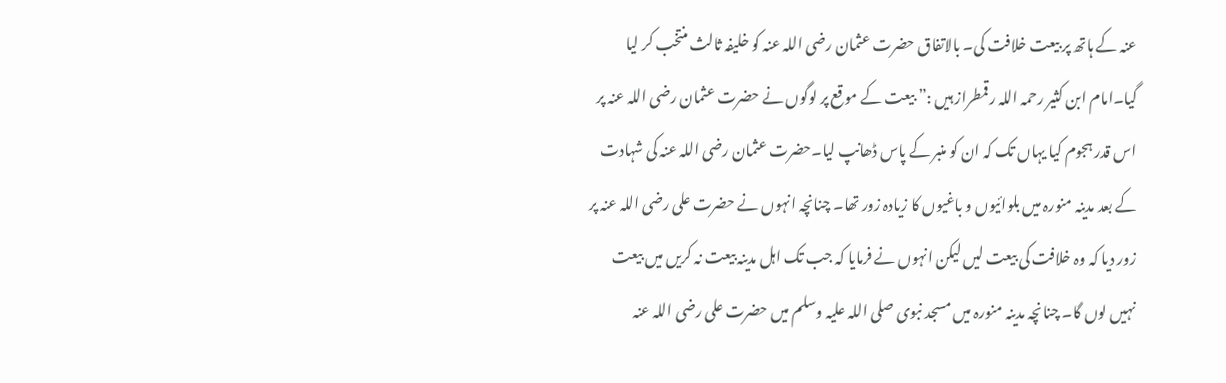عنہ کے ہاتھ پر بیعت خلافت کی۔ بالاتفاق حضرت عثمان رضی اللہ عنہ کو خلیفہ ثالث منتخب کر لیا گیا۔امام ابن کثیر رحمہ اللہ رقمطراز ہیں :” بیعت کے موقع پر لوگوں نے حضرت عثمان رضی اللہ عنہ پر اس قدر ہجوم کیا یہاں تک کہ ان کو منبر کے پاس ڈھانپ لیا۔حضرت عثمان رضی اللہ عنہ کی شہادت کے بعد مدینہ منورہ میں بلوائیوں و باغیوں کا زیادہ زور تھا۔ چنانچہ انہوں نے حضرت علی رضی اللہ عنہ پر زور دیا کہ وہ خلافت کی بیعت لیں لیکن انہوں نے فرمایا کہ جب تک اہل مدینہ بیعت نہ کریں میں بیعت نہیں لوں گا۔ چنانچہ مدینہ منورہ میں مسجد نبوی صلی اللہ علیہ وسلم میں حضرت علی رضی اللہ عنہ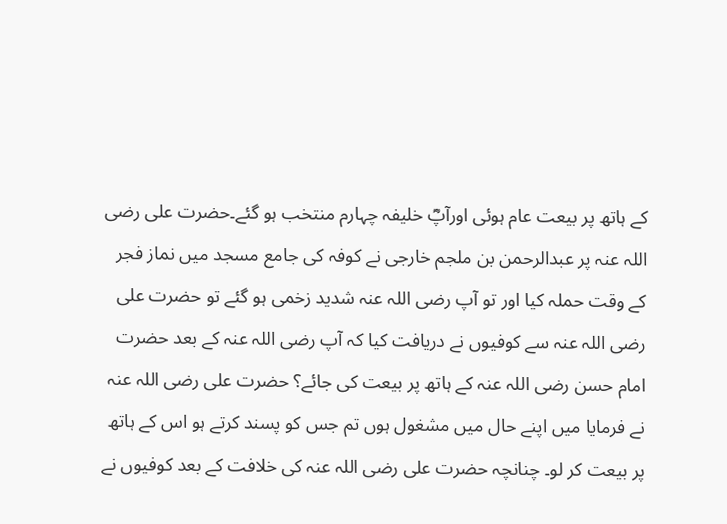کے ہاتھ پر بیعت عام ہوئی اورآپؓ خلیفہ چہارم منتخب ہو گئے۔حضرت علی رضی اللہ عنہ پر عبدالرحمن بن ملجم خارجی نے کوفہ کی جامع مسجد میں نماز فجر کے وقت حملہ کیا اور تو آپ رضی اللہ عنہ شدید زخمی ہو گئے تو حضرت علی رضی اللہ عنہ سے کوفیوں نے دریافت کیا کہ آپ رضی اللہ عنہ کے بعد حضرت امام حسن رضی اللہ عنہ کے ہاتھ پر بیعت کی جائے؟ حضرت علی رضی اللہ عنہ نے فرمایا میں اپنے حال میں مشغول ہوں تم جس کو پسند کرتے ہو اس کے ہاتھ پر بیعت کر لو۔ چنانچہ حضرت علی رضی اللہ عنہ کی خلافت کے بعد کوفیوں نے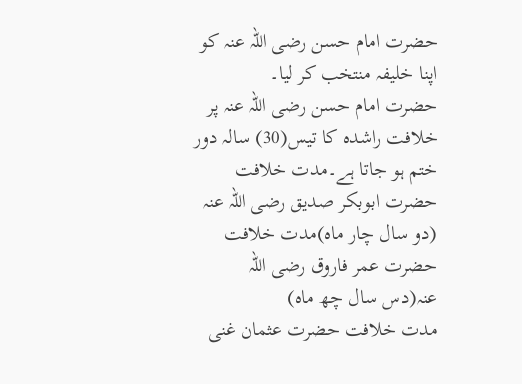حضرت امام حسن رضی اللہ عنہ کو اپنا خلیفہ منتخب کر لیا۔
حضرت امام حسن رضی اللہ عنہ پر خلافت راشدہ کا تیس(30) سالہ دور ختم ہو جاتا ہے۔مدت خلافت حضرت ابوبکر صدیق رضی اللہ عنہ (دو سال چار ماہ)مدت خلافت حضرت عمر فاروق رضی اللہ عنہ(دس سال چھ ماہ)
مدت خلافت حضرت عثمان غنی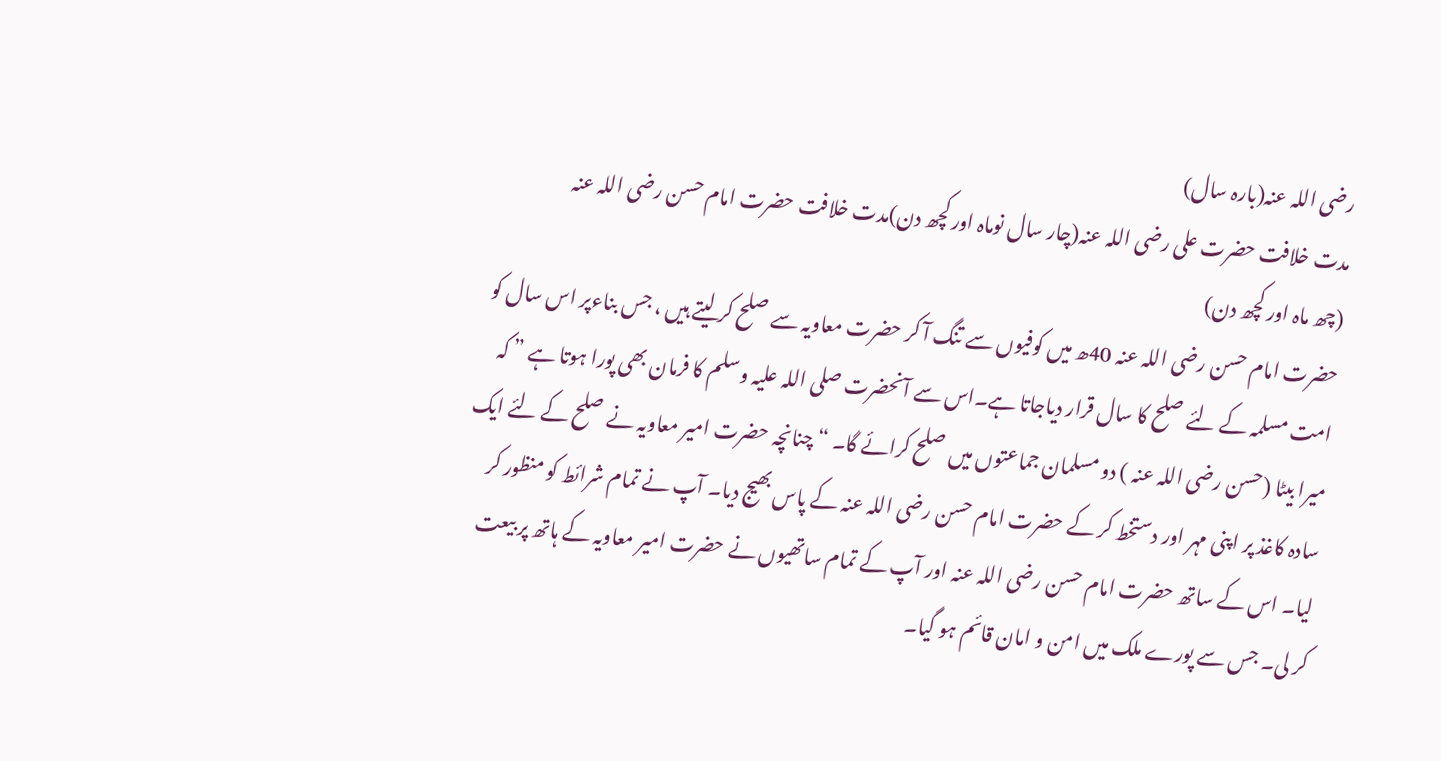رضی اللہ عنہ(بارہ سال)
مدت خلافت حضرت علی رضی اللہ عنہ(چار سال نوماہ اور کچھ دن)مدت خلافت حضرت امام حسن رضی اللہ عنہ
(چھ ماہ اور کچھ دن)
حضرت امام حسن رضی اللہ عنہ 40ھ میں کوفیوں سے تنگ آ کر حضرت معاویہ سے صلح کر لیتے ہیں ، جس بناءپر اس سال کو امت مسلمہ کے لئے صلح کا سال قرار دیاجاتا ہے۔اس سے آنحضرت صلی اللہ علیہ وسلم کا فرمان بھی پورا ہوتا ہے ” کہ میرا بیٹا (حسن رضی اللہ عنہ ) دو مسلمان جماعتوں میں صلح کرائے گا۔ “ چنانچہ حضرت امیر معاویہ نے صلح کے لئے ایک سادہ کاغذ پر اپنی مہر اور دستخط کر کے حضرت امام حسن رضی اللہ عنہ کے پاس بھیج دیا۔ آپ نے تمام شرائط کو منظور کر لیا۔ اس کے ساتھ حضرت امام حسن رضی اللہ عنہ اور آپ کے تمام ساتھیوں نے حضرت امیر معاویہ کے ہاتھ پر بیعت کر لی۔ جس سے پورے ملک میں امن و امان قائم ہو گیا۔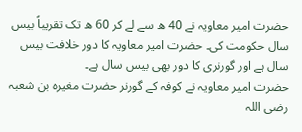حضرت امیر معاویہ نے 40 ھ سے لے کر 60 ھ تک تقریباً بیس سال حکومت کی۔ حضرت امیر معاویہ کا دور خلافت بیس سال ہے اور گورنری کا دور بھی بیس سال ہے۔
حضرت امیر معاویہ نے کوفہ کے گورنر حضرت مغیرہ بن شعبہ رضی اللہ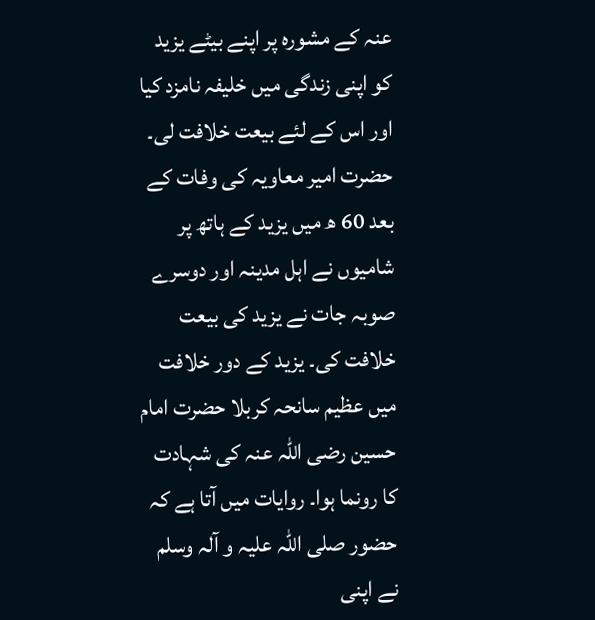عنہ کے مشورہ پر اپنے بیٹے یزید کو اپنی زندگی میں خلیفہ نامزد کیا اور اس کے لئے بیعت خلافت لی۔ حضرت امیر معاویہ کی وفات کے بعد 60 ھ میں یزید کے ہاتھ پر شامیوں نے اہل مدینہ اور دوسرے صوبہ جات نے یزید کی بیعت خلافت کی۔ یزید کے دور خلافت میں عظیم سانحہ کربلا حضرت امام حسین رضی اللہ عنہ کی شہادت کا رونما ہوا۔ روایات میں آتا ہے کہ حضور صلی اللہ علیہ و آلہ وسلم نے اپنی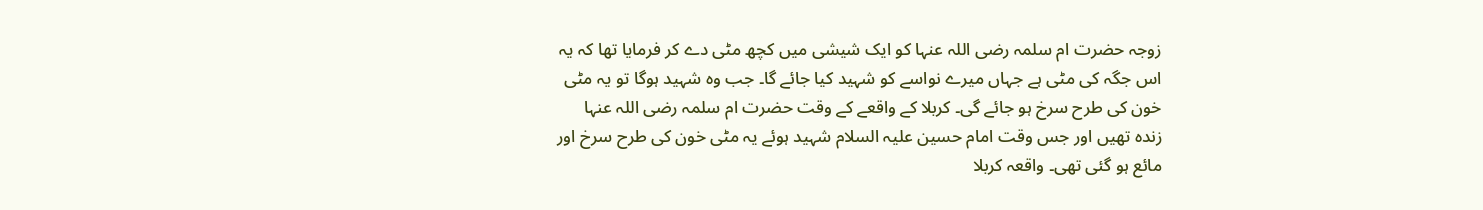زوجہ حضرت ام سلمہ رضی اللہ عنہا کو ایک شیشی میں کچھ مٹی دے کر فرمایا تھا کہ یہ اس جگہ کی مٹی ہے جہاں میرے نواسے کو شہید کیا جائے گا۔ جب وہ شہید ہوگا تو یہ مٹی خون کی طرح سرخ ہو جائے گی۔ کربلا کے واقعے کے وقت حضرت ام سلمہ رضی اللہ عنہا زندہ تھیں اور جس وقت امام حسین علیہ السلام شہید ہوئے یہ مٹی خون کی طرح سرخ اور مائع ہو گئی تھی۔ واقعہ کربلا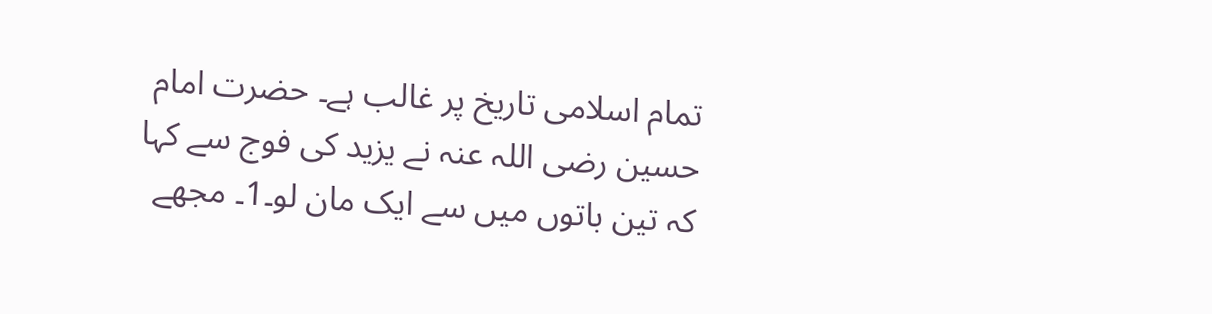تمام اسلامی تاریخ پر غالب ہے۔ حضرت امام حسین رضی اللہ عنہ نے یزید کی فوج سے کہا کہ تین باتوں میں سے ایک مان لو۔1۔ مجھے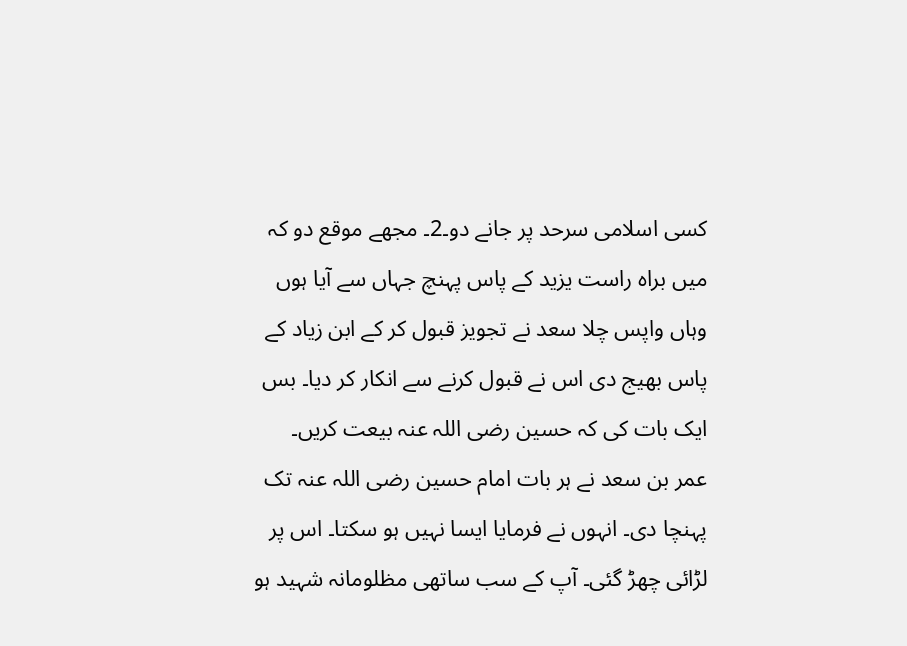کسی اسلامی سرحد پر جانے دو۔2۔ مجھے موقع دو کہ میں براہ راست یزید کے پاس پہنچ جہاں سے آیا ہوں وہاں واپس چلا سعد نے تجویز قبول کر کے ابن زیاد کے پاس بھیج دی اس نے قبول کرنے سے انکار کر دیا۔ بس ایک بات کی کہ حسین رضی اللہ عنہ بیعت کریں۔ عمر بن سعد نے ہر بات امام حسین رضی اللہ عنہ تک پہنچا دی۔ انہوں نے فرمایا ایسا نہیں ہو سکتا۔ اس پر لڑائی چھڑ گئی۔ آپ کے سب ساتھی مظلومانہ شہید ہو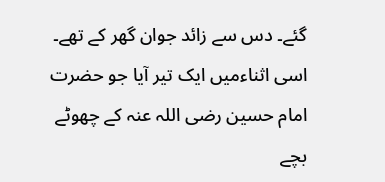گئے۔ دس سے زائد جوان گھر کے تھے۔ اسی اثناءمیں ایک تیر آیا جو حضرت امام حسین رضی اللہ عنہ کے چھوٹے بچے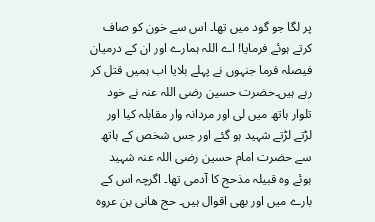پر لگا جو گود میں تھا۔ اس سے خون کو صاف کرتے ہوئے فرمایا! اے اللہ ہمارے اور ان کے درمیان فیصلہ فرما جنہوں نے پہلے بلایا اب ہمیں قتل کر رہے ہیں۔حضرت حسین رضی اللہ عنہ نے خود تلوار ہاتھ میں لی اور مردانہ وار مقابلہ کیا اور لڑتے لڑتے شہید ہو گئے اور جس شخص کے ہاتھ سے حضرت امام حسین رضی اللہ عنہ شہید ہوئے وہ قبیلہ مذحج کا آدمی تھا۔ اگرچہ اس کے بارے میں اور بھی اقوال ہیں۔ حج ھانی بن عروہ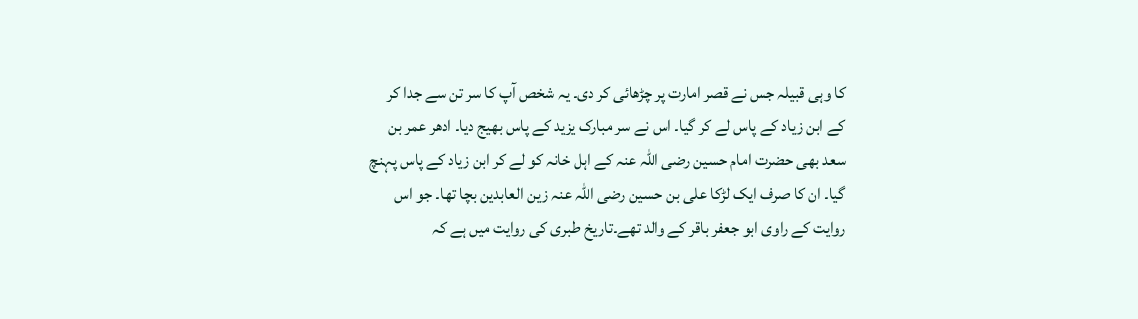کا وہی قبیلہ جس نے قصر امارت پر چڑھائی کر دی۔ یہ شخص آپ کا سر تن سے جدا کر کے ابن زیاد کے پاس لے کر گیا۔ اس نے سر مبارک یزید کے پاس بھیج دیا۔ ادھر عمر بن سعد بھی حضرت امام حسین رضی اللہ عنہ کے اہل خانہ کو لے کر ابن زیاد کے پاس پہنچ گیا۔ ان کا صرف ایک لڑکا علی بن حسین رضی اللہ عنہ زین العابدین بچا تھا۔ جو اس روایت کے راوی ابو جعفر باقر کے والد تھے۔تاریخ طبری کی روایت میں ہے کہ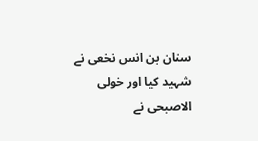سنان بن انس نخعی نے شہید کیا اور خولی الاصبحی نے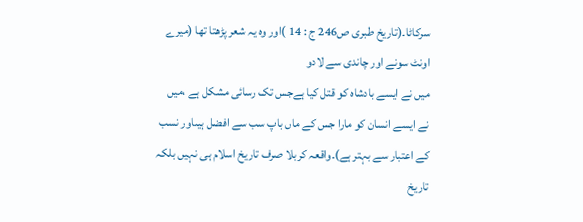سرکاٹا۔(تاریخ طبری ص246 ج : 14 )اور وہ یہ شعر پڑھتا تھا (میرے اونٹ سونے اور چاندی سے لادو
میں نے ایسے بادشاہ کو قتل کیا ہےجس تک رسائی مشکل ہے ،میں نے ایسے انسان کو مارا جس کے ماں باپ سب سے افضل ہیںاور نسب کے اعتبار سے بہتر ہے)۔واقعہ کربلا صرف تاریخ اسلام ہی نہیں بلکہ تاریخ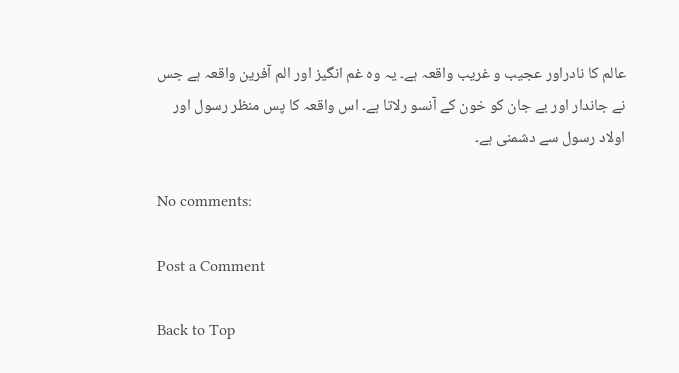عالم کا نادراور عجیب و غریب واقعہ ہے۔ یہ وہ غم انگیز اور الم آفرین واقعہ ہے جس نے جاندار اور بے جان کو خون کے آنسو رلاتا ہے۔ اس واقعہ کا پس منظر رسول اور اولاد رسول سے دشمنی ہے۔

No comments:

Post a Comment

Back to Top